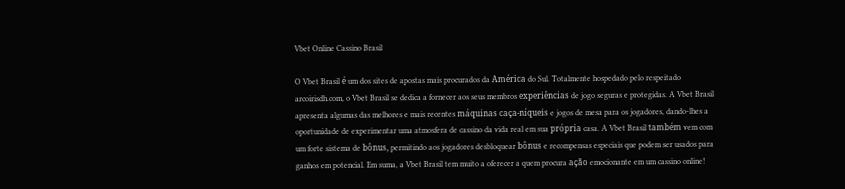Vbet Online Cassino Brasil

O Vbet Brasil é um dos sites de apostas mais procurados da América do Sul. Totalmente hospedado pelo respeitado arcoirisdh.com, o Vbet Brasil se dedica a fornecer aos seus membros experiências de jogo seguras e protegidas. A Vbet Brasil apresenta algumas das melhores e mais recentes máquinas caça-níqueis e jogos de mesa para os jogadores, dando-lhes a oportunidade de experimentar uma atmosfera de cassino da vida real em sua própria casa. A Vbet Brasil também vem com um forte sistema de bônus, permitindo aos jogadores desbloquear bônus e recompensas especiais que podem ser usados para ganhos em potencial. Em suma, a Vbet Brasil tem muito a oferecer a quem procura ação emocionante em um cassino online!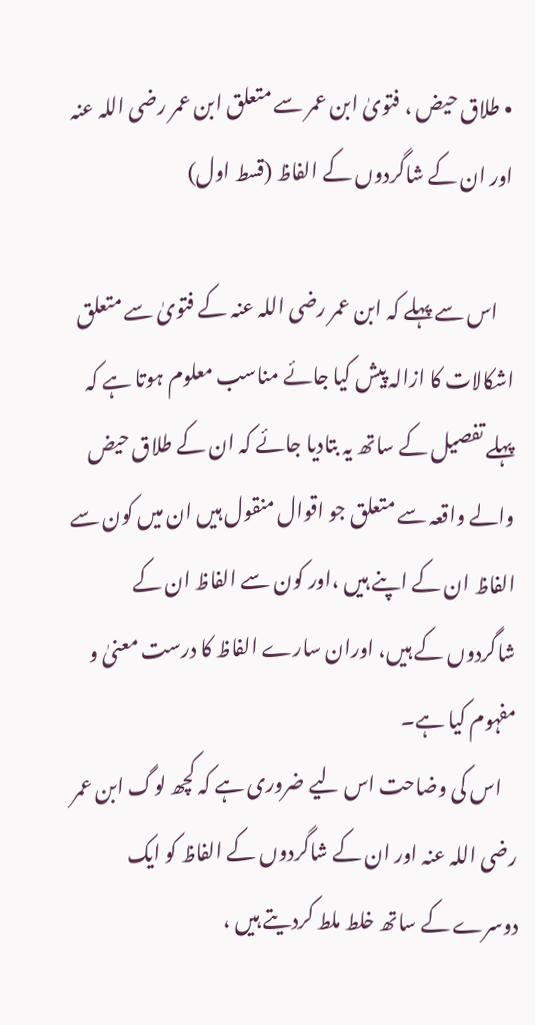• طلاق حیض ، فتویٰ ابن عمر سے متعلق ابن عمر رضی اللہ عنہ اور ان کے شاگردوں کے الفاظ (قسط اول)

    اس سے پہلے کہ ابن عمر رضی اللہ عنہ کے فتویٰ سے متعلق اشکالات کا ازالہ پیش کیا جائے مناسب معلوم ہوتا ہے کہ پہلے تفصیل کے ساتھ یہ بتادیا جائے کہ ان کے طلاق حیض والے واقعہ سے متعلق جو اقوال منقول ہیں ان میں کون سے الفاظ ان کے اپنے ہیں ،اور کون سے الفاظ ان کے شاگردوں کے ہیں، اوران سارے الفاظ کا درست معنیٰ و مفہوم کیا ہے۔
    اس کی وضاحت اس لیے ضروری ہے کہ کچھ لوگ ابن عمر رضی اللہ عنہ اور ان کے شاگردوں کے الفاظ کو ایک دوسرے کے ساتھ خلط ملط کردیتے ہیں ،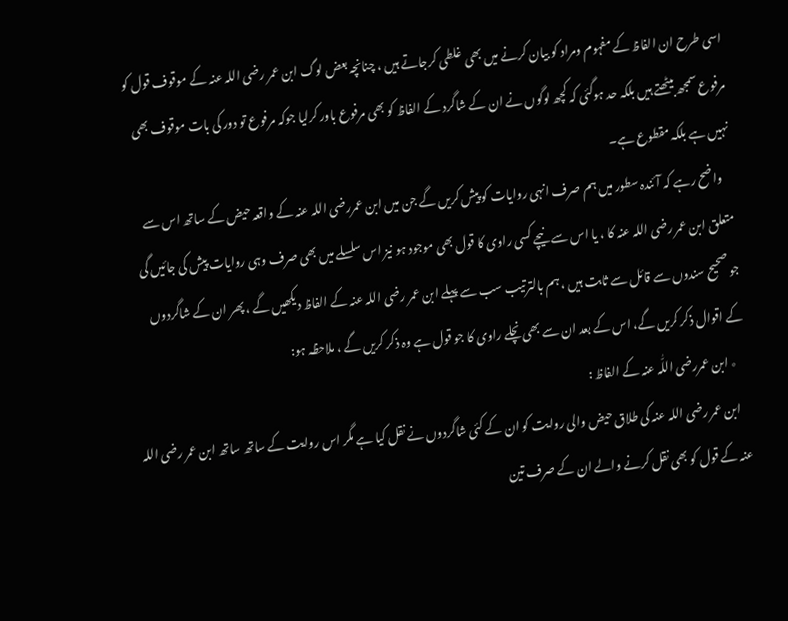اسی طرح ان الفاظ کے مفہوم ومراد کو بیان کرنے میں بھی غلطی کرجاتے ہیں ، چنانچہ بعض لوگ ابن عمر رضی اللہ عنہ کے موقوف قول کو مرفوع سمجھ بیٹھتے ہیں بلکہ حد ہوگئی کہ کچھ لوگوں نے ان کے شاگرد کے الفاظ کو بھی مرفوع باور کرلیا جوکہ مرفوع تو دور کی بات موقوف بھی نہیں ہے بلکہ مقطوع ہے۔
    واضح رہے کہ آئندہ سطور میں ہم صرف انہی روایات کو پیش کریں گے جن میں ابن عمررضی اللہ عنہ کے واقعہ حیض کے ساتھ اس سے متعلق ابن عمر رضی اللہ عنہ کا ، یا اس سے نیچے کسی راوی کا قول بھی موجود ہو نیز اس سلسلے میں بھی صرف وہی روایات پیش کی جائیں گی جو صحیح سندوں سے قائل سے ثابت ہیں ، ہم بالترتیب سب سے پہلے ابن عمر رضی اللہ عنہ کے الفاظ دیکھیں گے ، پھر ان کے شاگردوں کے اقوال ذکر کریں گے، اس کے بعد ان سے بھی نچلے راوی کا جو قول ہے وہ ذکر کریں گے ، ملاحظہ ہو:
    ٭ ابن عمررضی اللّٰہ عنہ کے الفاظ :
    ابن عمر رضی اللہ عنہ کی طلاق حیض والی روایت کو ان کے کئی شاگردوں نے نقل کیا ہے مگر اس روایت کے ساتھ ساتھ ابن عمر رضی اللہ عنہ کے قول کو بھی نقل کرنے والے ان کے صرف تین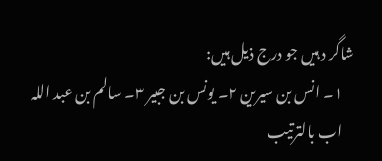شاگر د ہیں جو درج ذیل ہیں:
    ۱۔ انس بن سیرین ۲۔ یونس بن جبیر ۳۔ سالم بن عبد اللہ
    اب بالترتیب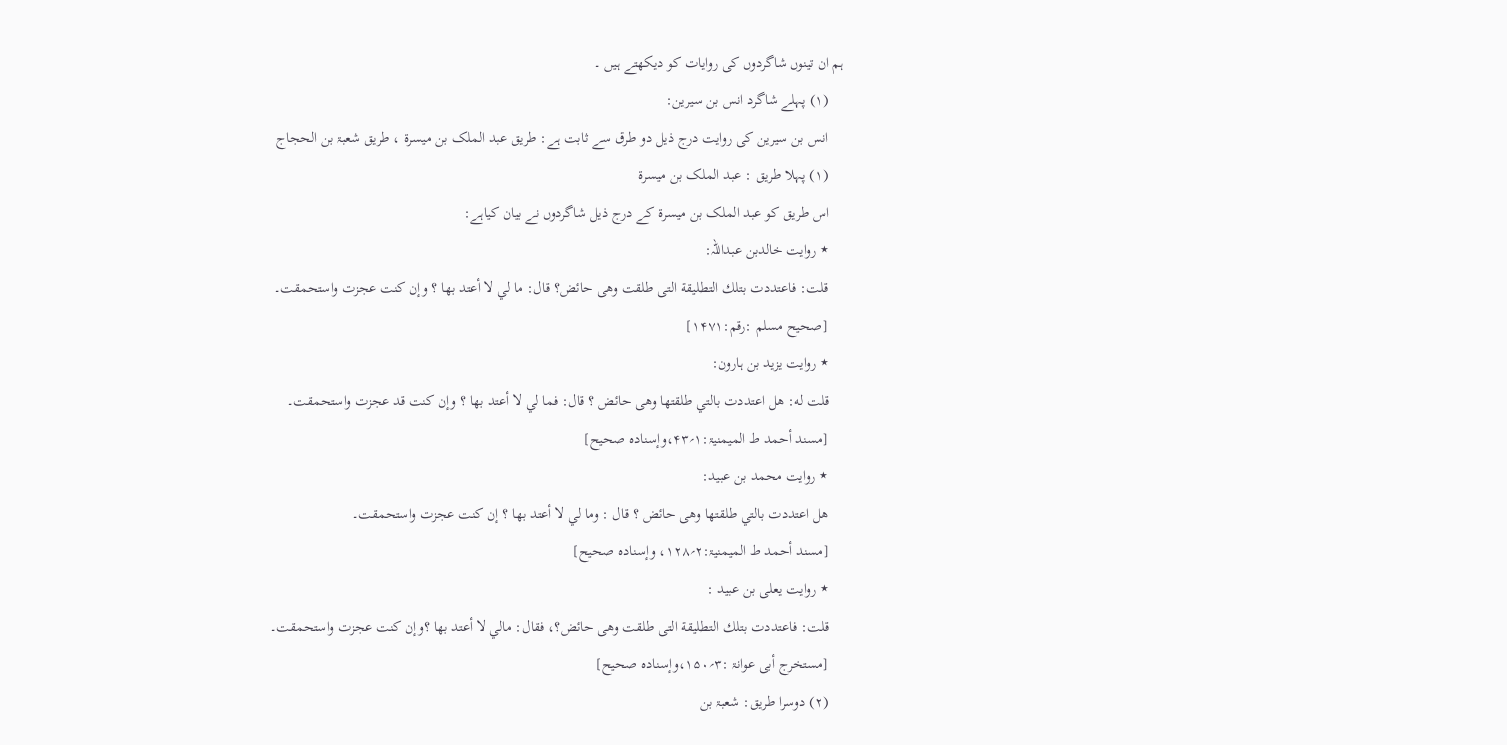ہم ان تینوں شاگردوں کی روایات کو دیکھتے ہیں ۔
    (۱) پہلے شاگرد انس بن سیرین:
    انس بن سیرین کی روایت درج ذیل دو طرق سے ثابت ہے: طریق عبد الملک بن میسرۃ ، طریق شعبۃ بن الحجاج
    (۱) پہلا طریق : عبد الملک بن میسرۃ
    اس طریق کو عبد الملک بن میسرۃ کے درج ذیل شاگردوں نے بیان کیاہے:
    ٭ روایت خالدبن عبداللہ:
    قلت: فاعتددت بتلك التطليقة التى طلقت وهى حائض؟ قال: ما لي لا أعتد بها ؟ وإن كنت عجزت واستحمقت۔
    [صحیح مسلم :رقم:۱۴۷۱]
    ٭ روایت یزید بن ہارون:
    قلت له: هل اعتددت بالتي طلقتها وهى حائض ؟ قال: فما لي لا أعتد بها ؟ وإن كنت قد عجزت واستحمقت۔
    [مسند أحمد ط المیمنیۃ:۱؍۴۳،وإسنادہ صحیح]
    ٭ روایت محمد بن عبید:
    هل اعتددت بالتي طلقتها وهى حائض ؟ قال : وما لي لا أعتد بها ؟ إن كنت عجزت واستحمقت۔
    [مسند أحمد ط المیمنیۃ:۲؍۱۲۸، وإسنادہ صحیح]
    ٭ روایت یعلی بن عبید :
    قلت: فاعتددت بتلك التطليقة التى طلقت وهى حائض؟، فقال: مالي لا أعتد بها ؟وإن كنت عجزت واستحمقت۔
    [مستخرج أبی عوانۃ :۳؍۱۵۰،وإسنادہ صحیح]
    (۲) دوسرا طریق: شعبۃ بن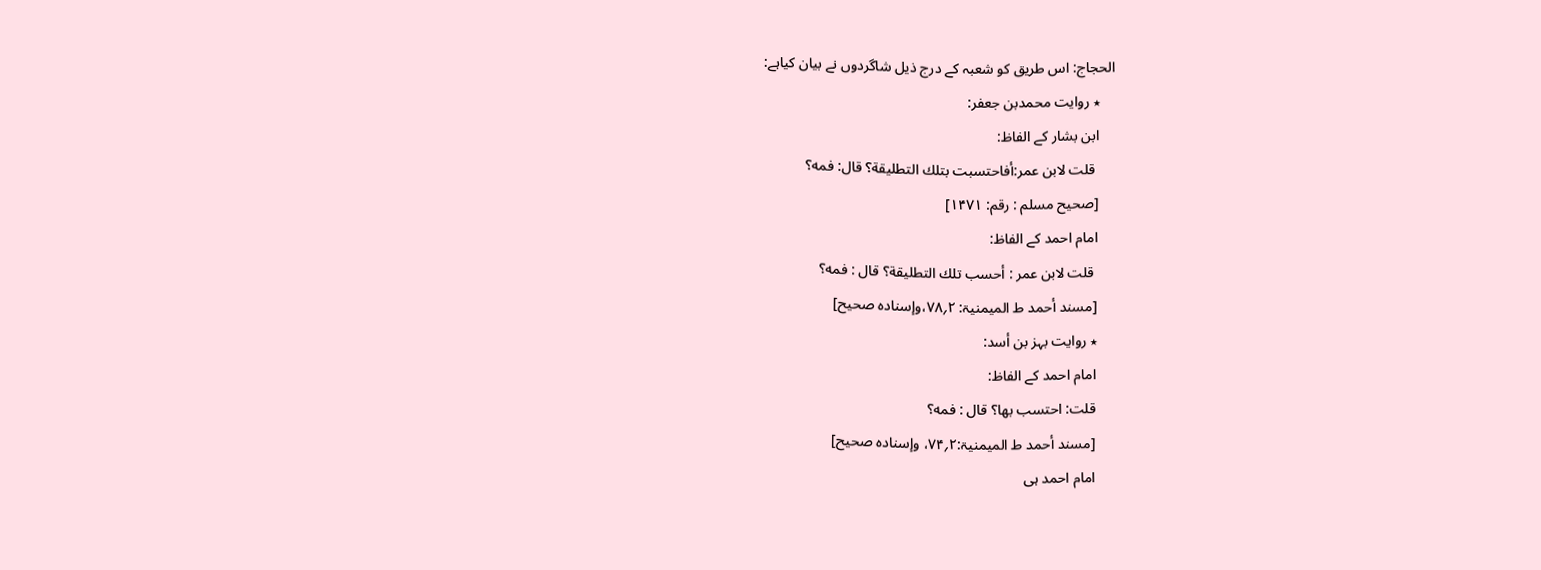الحجاج: اس طریق کو شعبہ کے درج ذیل شاگردوں نے بیان کیاہے:
    ٭ روایت محمدبن جعفر:
    ابن بشار کے الفاظ:
     قلت لابن عمر:أفاحتسبت بتلك التطليقة؟ قال: فمه؟
    [صحیح مسلم : رقم: ۱۴۷۱]
    امام احمد کے الفاظ:
     قلت لابن عمر : أحسب تلك التطليقة؟ قال : فمه؟
    [مسند أحمد ط المیمنیۃ: ۲؍۷۸،وإسنادہ صحیح]
    ٭ روایت بہز بن أسد:
    امام احمد کے الفاظ:
    قلت: احتسب بها؟ قال : فمه؟
    [مسند أحمد ط المیمنیۃ:۲؍۷۴، وإسنادہ صحیح]
    امام احمد ہی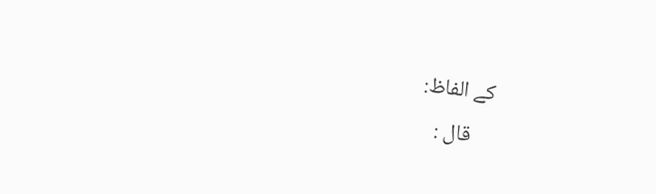کے الفاظ:
    قال :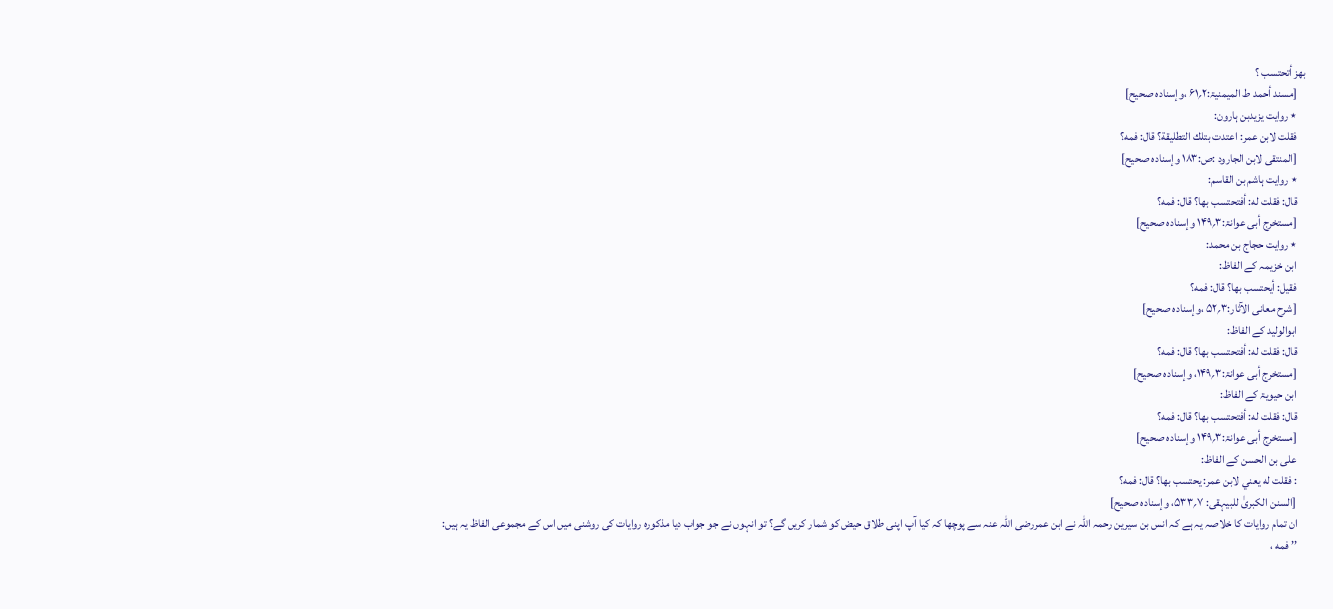بهز أتحتسب ؟
    [مسند أحمد ط المیمنیۃ:۲؍۶۱ ،وإسنادہ صحیح]
    ٭ روایت یزیدبن ہارون:
    فقلت لابن عمر: اعتدت بتلك التطليقة؟ قال: فمه؟
    [المنتقی لابن الجارود :ص:۱۸۳ وإسنادہ صحیح]
    ٭ روایت ہاشم بن القاسم:
    قال: فقلت له: أفتحتسب بها؟ قال: فمه؟
    [مستخرج أبی عوانۃ:۳؍۱۴۹ وإسنادہ صحیح]
    ٭ روایت حجاج بن محمد:
    ابن خزیمہ کے الفاظ:
    فقيل: أيحتسب بها؟ قال: فمه؟
    [شرح معانی الآثار:۳؍۵۲ ،وإسنادہ صحیح]
    ابوالولید کے الفاظ:
    قال: فقلت له: أفتحتسب بها؟ قال: فمه؟
    [مستخرج أبی عوانۃ:۳؍۱۴۹، وإسنادہ صحیح]
    ابن حیویۃ کے الفاظ:
    قال: فقلت له: أفتحتسب بها؟ قال: فمه؟
    [مستخرج أبی عوانۃ:۳؍۱۴۹ وإسنادہ صحیح]
    علی بن الحسن کے الفاظ:
    : فقلت له يعني لابن عمر: يحتسب بها؟ قال: فمه؟
    [السنن الکبریٰ للبیہقی: ۷؍۵۳۳، وإسنادہ صحیح]
    ان تمام روایات کا خلاصہ یہ ہے کہ انس بن سیرین رحمہ اللہ نے ابن عمررضی اللہ عنہ سے پوچھا کہ کیا آپ اپنی طلاق حیض کو شمار کریں گے؟ تو انہوں نے جو جواب دیا مذکورہ روایات کی روشنی میں اس کے مجموعی الفاظ یہ ہیں:
    ’’ فمه ،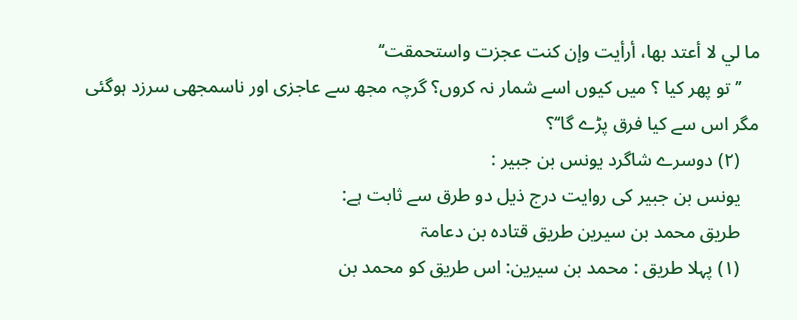ما لي لا أعتد بها، أرأيت وإن كنت عجزت واستحمقت‘‘
    ’’ تو پھر کیا ؟ میں کیوں اسے شمار نہ کروں؟ گرچہ مجھ سے عاجزی اور ناسمجھی سرزد ہوگئی مگر اس سے کیا فرق پڑے گا‘‘؟
    (۲) دوسرے شاگرد یونس بن جبیر :
    یونس بن جبیر کی روایت درج ذیل دو طرق سے ثابت ہے:
    طریق محمد بن سیرین طریق قتادہ بن دعامۃ
    (۱) پہلا طریق : محمد بن سیرین: اس طریق کو محمد بن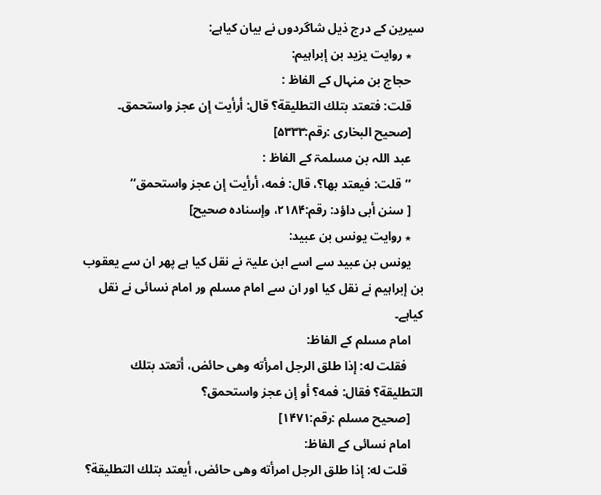سیرین کے درج ذیل شاگردوں نے بیان کیاہے:
    ٭ روایت یزید بن إبراہیم:
    حجاج بن منہال کے الفاظ :
    قلت: فتعتد بتلك التطليقة؟ قال: أرأيت إن عجز واستحمق۔
    [صحیح البخاری :رقم:۵۳۳۳]
    عبد اللہ بن مسلمۃ کے الفاظ :
    ’’قلت: فيعتد بها؟، قال: فمه، أرأيت إن عجز واستحمق‘‘
    [ سنن أبی داؤد: رقم:۲۱۸۴، وإسنادہ صحیح]
    ٭ روایت یونس بن عبید:
    یونس بن عبید سے اسے ابن علیۃ نے نقل کیا ہے پھر ان سے یعقوب بن إبراہیم نے نقل کیا اور ان سے امام مسلم ور امام نسائی نے نقل کیاہے۔
    امام مسلم کے الفاظ:
     فقلت له: إذا طلق الرجل امرأته وهى حائض، أتعتد بتلك التطليقة؟ فقال: فمه؟ أو إن عجز واستحمق؟
    [صحیح مسلم :رقم:۱۴۷۱]
    امام نسائی کے الفاظ:
     قلت له: إذا طلق الرجل امرأته وهى حائض، أيعتد بتلك التطليقة؟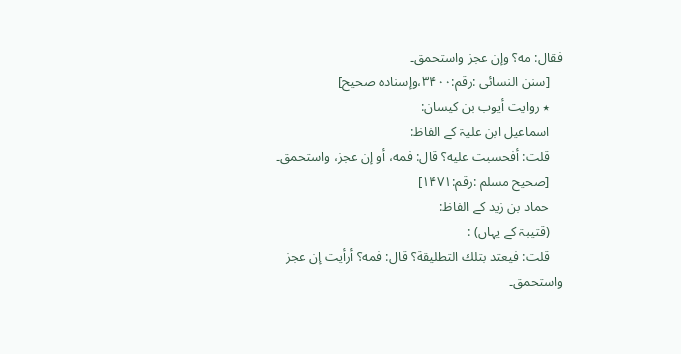فقال: مه؟ وإن عجز واستحمق۔
    [سنن النسائی :رقم:۳۴۰۰،وإسنادہ صحیح]
    ٭ روایت أیوب بن کیسان:
    اسماعیل ابن علیۃ کے الفاظ:
    قلت: أفحسبت عليه؟ قال: فمه، أو إن عجز، واستحمق۔
    [صحیح مسلم :رقم:۱۴۷۱]
    حماد بن زید کے الفاظ:
    (قتیبۃ کے یہاں) :
    قلت: فيعتد بتلك التطليقة؟ قال: فمه؟ أرأيت إن عجز واستحمق۔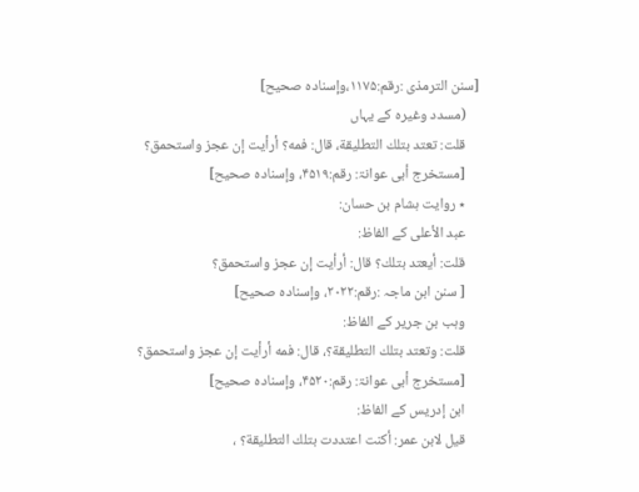[سنن الترمذی :رقم:۱۱۷۵،وإسنادہ صحیح]
    (مسدد وغیرہ کے یہاں
    قلت: تعتد بتلك التطليقة، قال: فمه؟ أرأيت إن عجز واستحمق؟
    [مستخرج أبی عوانۃ: رقم:۴۵۱۹، وإسنادہ صحیح]
    ٭ روایت ہشام بن حسان:
    عبد الأعلی کے الفاظ:
    قلت: أيعتد بتلك؟ قال: أرأيت إن عجز واستحمق؟
    [ سنن ابن ماجہ :رقم:۲۰۲۲، وإسنادہ صحیح]
    وہب بن جریر کے الفاظ:
    قلت: وتعتد بتلك التطليقة؟، قال: فمه أرأيت إن عجز واستحمق؟
    [مستخرج أبی عوانۃ: رقم:۴۵۲۰، وإسنادہ صحیح]
    ابن إدریس کے الفاظ:
    قيل لابن عمر: أكنت اعتددت بتلك التطليقة؟ ،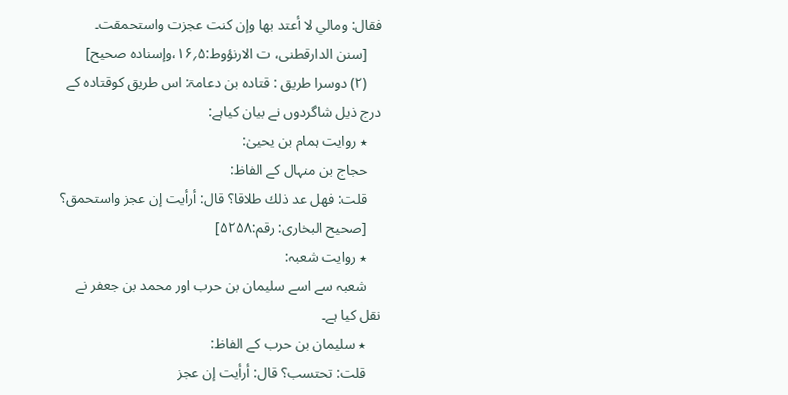فقال: ومالي لا أعتد بها وإن كنت عجزت واستحمقت۔
    [سنن الدارقطنی، ت الارنؤوط:۵؍۱۶،وإسنادہ صحیح]
    (۲) دوسرا طریق : قتادہ بن دعامۃ: اس طریق کوقتادہ کے درج ذیل شاگردوں نے بیان کیاہے:
    ٭ روایت ہمام بن یحییٰ:
    حجاج بن منہال کے الفاظ:
    قلت: فهل عد ذلك طلاقا؟ قال: أرأيت إن عجز واستحمق؟
    [صحیح البخاری: رقم:۵۲۵۸]
    ٭ روایت شعبہ:
    شعبہ سے اسے سلیمان بن حرب اور محمد بن جعفر نے نقل کیا ہے۔
    ٭ سلیمان بن حرب کے الفاظ:
    قلت: تحتسب؟ قال: أرأیت إن عجز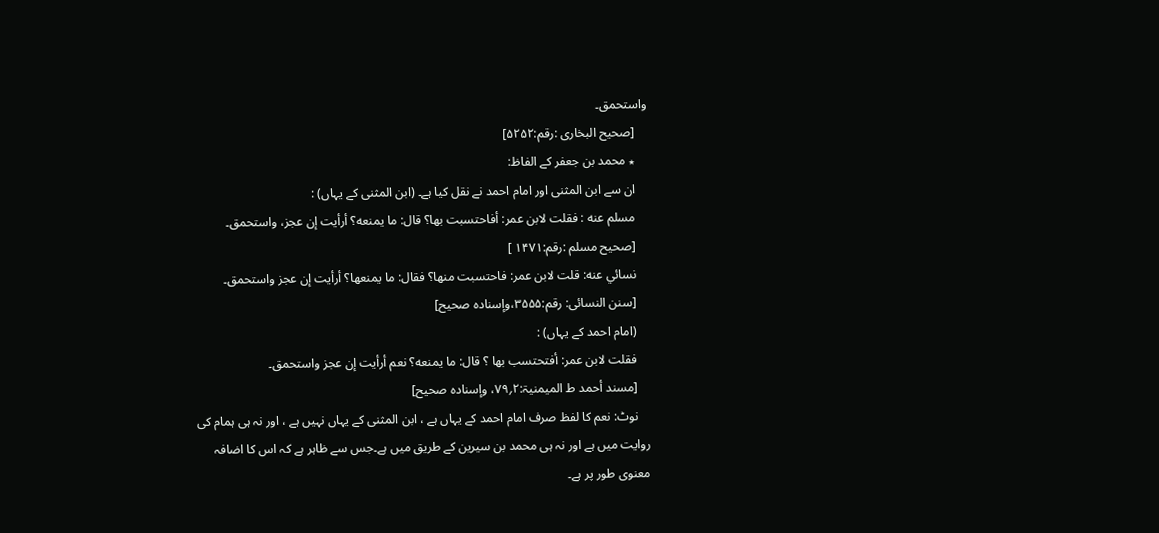واستحمق۔
    [صحیح البخاری :رقم:۵۲۵۲]
    ٭ محمد بن جعفر کے الفاظ:
    ان سے ابن المثنی اور امام احمد نے نقل کیا ہے۔ (ابن المثنی کے یہاں) :
    مسلم عنه : فقلت لابن عمر: أفاحتسبت بها؟ قال: ما يمنعه؟ أرأيت إن عجز، واستحمق۔
    [صحیح مسلم :رقم:۱۴۷۱ ]
    نسائي عنه: قلت لابن عمر: فاحتسبت منها؟ فقال: ما يمنعها؟ أرأيت إن عجز واستحمق۔
    [سنن النسائی: رقم:۳۵۵۵،وإسنادہ صحیح]
    (امام احمد کے یہاں) :
    فقلت لابن عمر: أفتحتسب بها ؟ قال: ما يمنعه؟ نعم أرأيت إن عجز واستحمق۔
    [مسند أحمد ط المیمنیۃ:۲؍۷۹، وإسنادہ صحیح]
    نوٹ: نعم کا لفظ صرف امام احمد کے یہاں ہے ، ابن المثنی کے یہاں نہیں ہے ، اور نہ ہی ہمام کی روایت میں ہے اور نہ ہی محمد بن سیرین کے طریق میں ہے۔جس سے ظاہر ہے کہ اس کا اضافہ معنوی طور پر ہے۔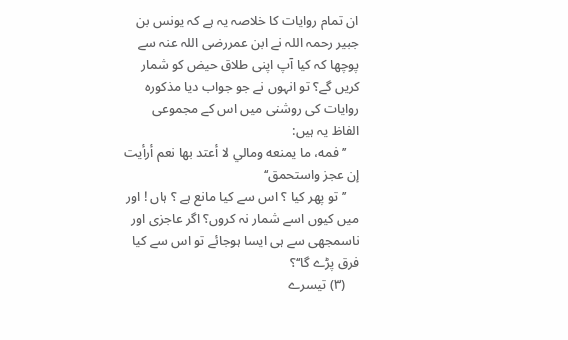ان تمام روایات کا خلاصہ یہ ہے کہ یونس بن جبیر رحمہ اللہ نے ابن عمررضی اللہ عنہ سے پوچھا کہ کیا آپ اپنی طلاق حیض کو شمار کریں گے؟ تو انہوں نے جو جواب دیا مذکورہ روایات کی روشنی میں اس کے مجموعی الفاظ یہ ہیں:
    ’’ فمه، ما يمنعه ومالي لا أعتد بها نعم أرأيت إن عجز واستحمق‘‘
    ’’ تو پھر کیا ؟ اس سے کیا مانع ہے ؟ ہاں ! اور میں کیوں اسے شمار نہ کروں؟ اگر عاجزی اور ناسمجھی سے ہی ایسا ہوجائے تو اس سے کیا فرق پڑے گا‘‘؟
    (۳) تیسرے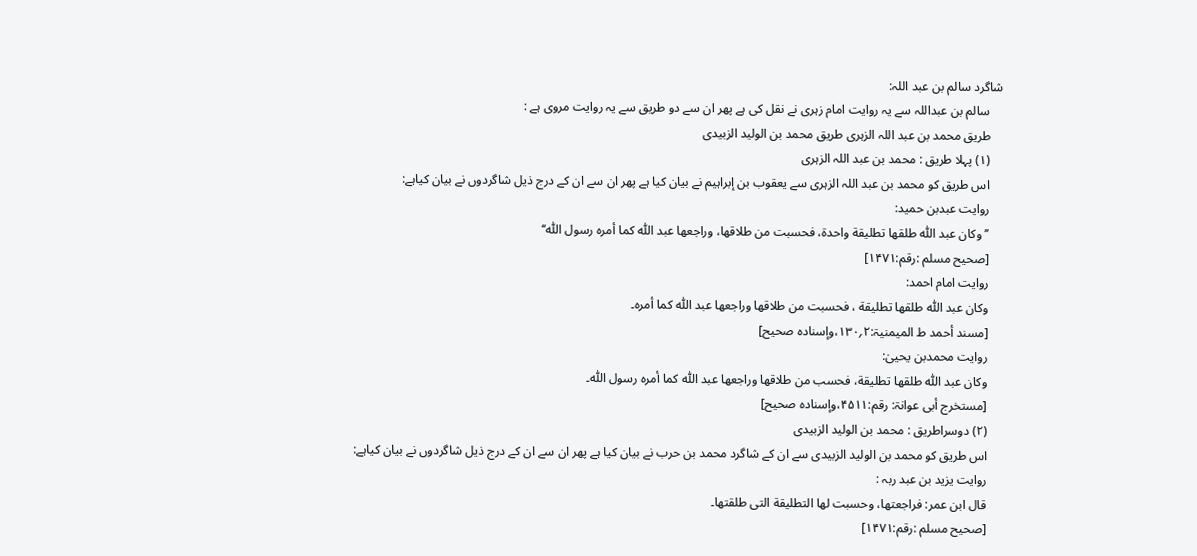شاگرد سالم بن عبد اللہ:
    سالم بن عبداللہ سے یہ روایت امام زہری نے نقل کی ہے پھر ان سے دو طریق سے یہ روایت مروی ہے :
    طریق محمد بن عبد اللہ الزہری طریق محمد بن الولید الزبیدی
    (۱) پہلا طریق : محمد بن عبد اللہ الزہری
    اس طریق کو محمد بن عبد اللہ الزہری سے یعقوب بن إبراہیم نے بیان کیا ہے پھر ان سے ان کے درج ذیل شاگردوں نے بیان کیاہے:
    روایت عبدبن حمید:
    ’’وكان عبد اللّٰه طلقها تطليقة واحدة، فحسبت من طلاقها، وراجعها عبد اللّٰه كما أمره رسول اللّٰه‘‘
    [صحیح مسلم :رقم:۱۴۷۱]
    روایت امام احمد:
    وكان عبد اللّٰه طلقها تطليقة ، فحسبت من طلاقها وراجعها عبد اللّٰه كما أمره۔
    [مسند أحمد ط المیمنیۃ:۲؍۱۳۰،وإسنادہ صحیح]
    روایت محمدبن یحییٰ:
    وكان عبد اللّٰه طلقها تطليقة، فحسب من طلاقها وراجعها عبد اللّٰه كما أمره رسول اللّٰه۔
    [مستخرج أبی عوانۃ: رقم:۴۵۱۱،وإسنادہ صحیح]
    (۲) دوسراطریق : محمد بن الولید الزبیدی
    اس طریق کو محمد بن الولید الزبیدی سے ان کے شاگرد محمد بن حرب نے بیان کیا ہے پھر ان سے ان کے درج ذیل شاگردوں نے بیان کیاہے:
    روایت یزید بن عبد ربہ :
    قال ابن عمر: فراجعتها، وحسبت لها التطليقة التى طلقتها۔
    [صحیح مسلم :رقم:۱۴۷۱]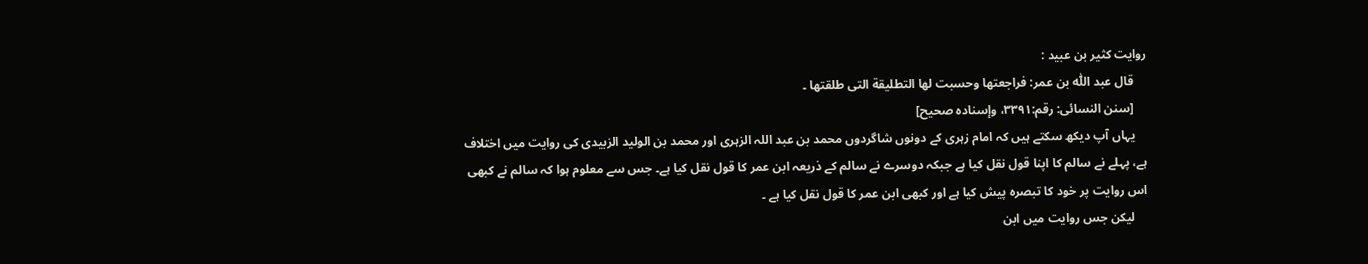روایت کثیر بن عبید :
    قال عبد اللّٰه بن عمر: فراجعتها وحسبت لها التطليقة التى طلقتها ۔
    [سنن النسائی: رقم:۳۳۹۱، وإسنادہ صحیح]
    یہاں آپ دیکھ سکتے ہیں کہ امام زہری کے دونوں شاگردوں محمد بن عبد اللہ الزہری اور محمد بن الولید الزبیدی کی روایت میں اختلاف ہے، پہلے نے سالم کا اپنا قول نقل کیا ہے جبکہ دوسرے نے سالم کے ذریعہ ابن عمر کا قول نقل کیا ہے۔ جس سے معلوم ہوا کہ سالم نے کبھی اس روایت پر خود کا تبصرہ پیش کیا ہے اور کبھی ابن عمر کا قول نقل کیا ہے ۔
    لیکن جس روایت میں ابن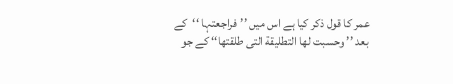عمر کا قول ذکر کیا ہے اس میں ’’فراجعتہا ‘‘کے بعد ’’ وحسبت لها التطليقة التى طلقتها‘‘ کے جو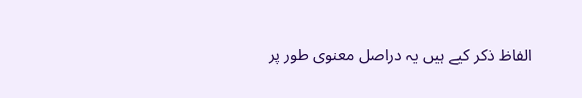الفاظ ذکر کیے ہیں یہ دراصل معنوی طور پر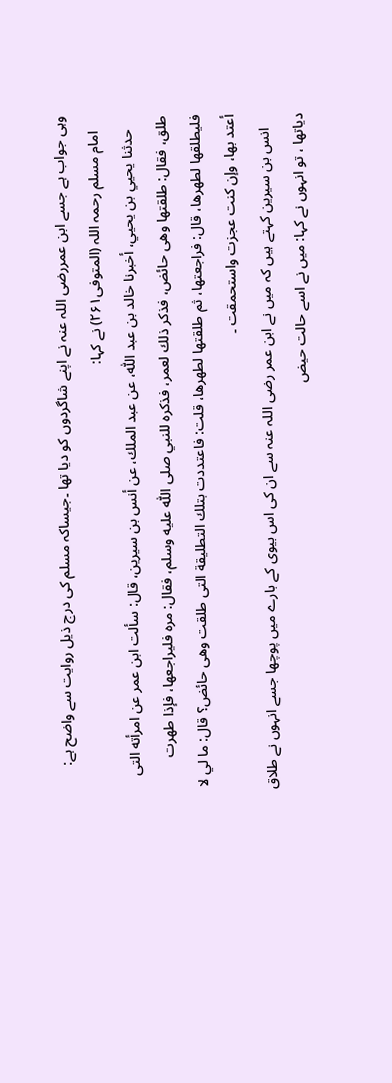وہی جواب ہے جسے ابن عمررضی اللہ عنہ نے اپنے شاگردوں کو دیا تھا ۔جیساکہ مسلم کی درج ذیل روایت سے واضح ہے:
    امام مسلم رحمہ اللہ (المتوفی۲۶۱) نے کہا:
    حدثنا يحيي بن يحيي، أخبرنا خالد بن عبد اللّٰه، عن عبد الملك، عن أنس بن سيرين، قال: سألت ابن عمر عن امرأته التى طلق، فقال: طلقتها وهى حائض، فذكر ذلك لعمر، فذكره للنبي صلى اللّٰه عليه وسلم، فقال: مره فليراجعها، فإذا طهرت فليطلقها لطهرها، قال: فراجعتها، ثم طلقتها لطهرها، قلت: فاعتددت بتلك التطليقة التى طلقت وهى حائض؟ قال: ما لي لا أعتد بها، وإن كنت عجزت واستحمقت ۔
    انس بن سیرین کہتے ہیں کہ میں نے ابن عمر رضی اللہ عنہ سے ان کی اس بیوی کے بارے میں پوچھا جسے انہوں نے طلاق دیاتھا ، تو انہوں نے کہا: میں نے اسے حالت حیض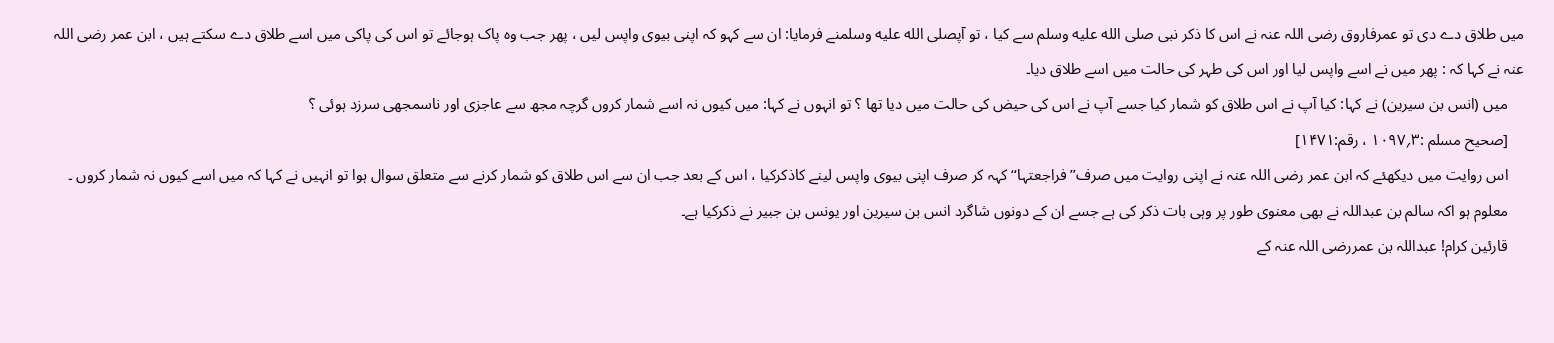میں طلاق دے دی تو عمرفاروق رضی اللہ عنہ نے اس کا ذکر نبی صلى الله عليه وسلم سے کیا ، تو آپصلى الله عليه وسلمنے فرمایا: ان سے کہو کہ اپنی بیوی واپس لیں ، پھر جب وہ پاک ہوجائے تو اس کی پاکی میں اسے طلاق دے سکتے ہیں ، ابن عمر رضی اللہ عنہ نے کہا کہ : پھر میں نے اسے واپس لیا اور اس کی طہر کی حالت میں اسے طلاق دیا۔
    میں (انس بن سیرین) نے کہا: کیا آپ نے اس طلاق کو شمار کیا جسے آپ نے اس کی حیض کی حالت میں دیا تھا ؟ تو انہوں نے کہا: میں کیوں نہ اسے شمار کروں گرچہ مجھ سے عاجزی اور ناسمجھی سرزد ہوئی ؟
    [صحیح مسلم :۳؍۱۰۹۷ ، رقم:۱۴۷۱]
    اس روایت میں دیکھئے کہ ابن عمر رضی اللہ عنہ نے اپنی روایت میں صرف’’ فراجعتہا‘‘ کہہ کر صرف اپنی بیوی واپس لینے کاذکرکیا ، اس کے بعد جب ان سے اس طلاق کو شمار کرنے سے متعلق سوال ہوا تو انہیں نے کہا کہ میں اسے کیوں نہ شمار کروں ۔
    معلوم ہو اکہ سالم بن عبداللہ نے بھی معنوی طور پر وہی بات ذکر کی ہے جسے ان کے دونوں شاگرد انس بن سیرین اور یونس بن جبیر نے ذکرکیا ہے۔
    قارئین کرام! عبداللہ بن عمررضی اللہ عنہ کے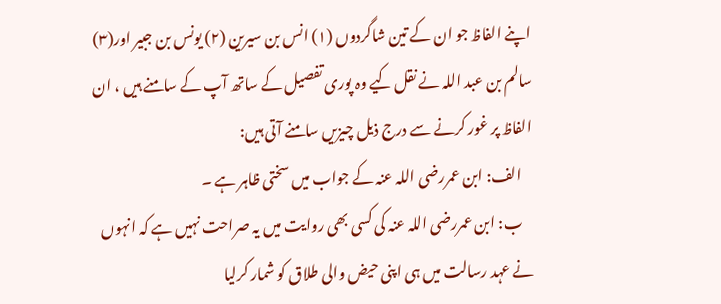اپنے الفاظ جو ان کے تین شاگردوں (۱) انس بن سیرین (۲) یونس بن جبیر اور(۳) سالم بن عبد اللہ نے نقل کیے وہ پوری تفصیل کے ساتھ آپ کے سامنے ہیں ، ان الفاظ پر غور کرنے سے درج ذیل چیزیں سامنے آتی ہیں:
    الف: ابن عمررضی اللہ عنہ کے جواب میں سختی ظاہر ہے ۔
    ب: ابن عمررضی اللہ عنہ کی کسی بھی روایت میں یہ صراحت نہیں ہے کہ انہوں نے عہد رسالت میں ہی اپنی حیض والی طلاق کو شمار کرلیا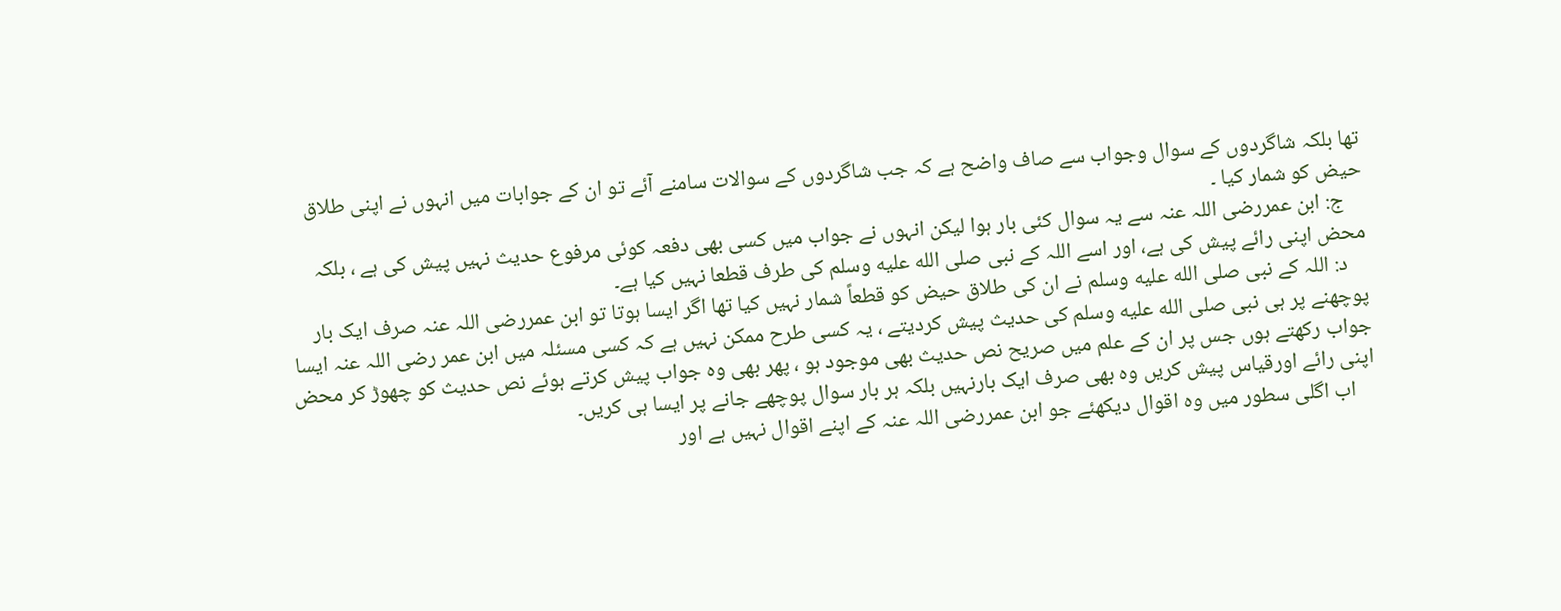تھا بلکہ شاگردوں کے سوال وجواب سے صاف واضح ہے کہ جب شاگردوں کے سوالات سامنے آئے تو ان کے جوابات میں انہوں نے اپنی طلاق حیض کو شمار کیا ۔
    ج: ابن عمررضی اللہ عنہ سے یہ سوال کئی بار ہوا لیکن انہوں نے جواب میں کسی بھی دفعہ کوئی مرفوع حدیث نہیں پیش کی ہے ، بلکہ محض اپنی رائے پیش کی ہے، اور اسے اللہ کے نبی صلى الله عليه وسلم کی طرف قطعا نہیں کیا ہے۔
    د: اللہ کے نبی صلى الله عليه وسلم نے ان کی طلاق حیض کو قطعاً شمار نہیں کیا تھا اگر ایسا ہوتا تو ابن عمررضی اللہ عنہ صرف ایک بار پوچھنے پر ہی نبی صلى الله عليه وسلم کی حدیث پیش کردیتے ، یہ کسی طرح ممکن نہیں ہے کہ کسی مسئلہ میں ابن عمر رضی اللہ عنہ ایسا جواب رکھتے ہوں جس پر ان کے علم میں صریح نص حدیث بھی موجود ہو ، پھر بھی وہ جواب پیش کرتے ہوئے نص حدیث کو چھوڑ کر محض اپنی رائے اورقیاس پیش کریں وہ بھی صرف ایک بارنہیں بلکہ ہر بار سوال پوچھے جانے پر ایسا ہی کریں۔
    اب اگلی سطور میں وہ اقوال دیکھئے جو ابن عمررضی اللہ عنہ کے اپنے اقوال نہیں ہے اور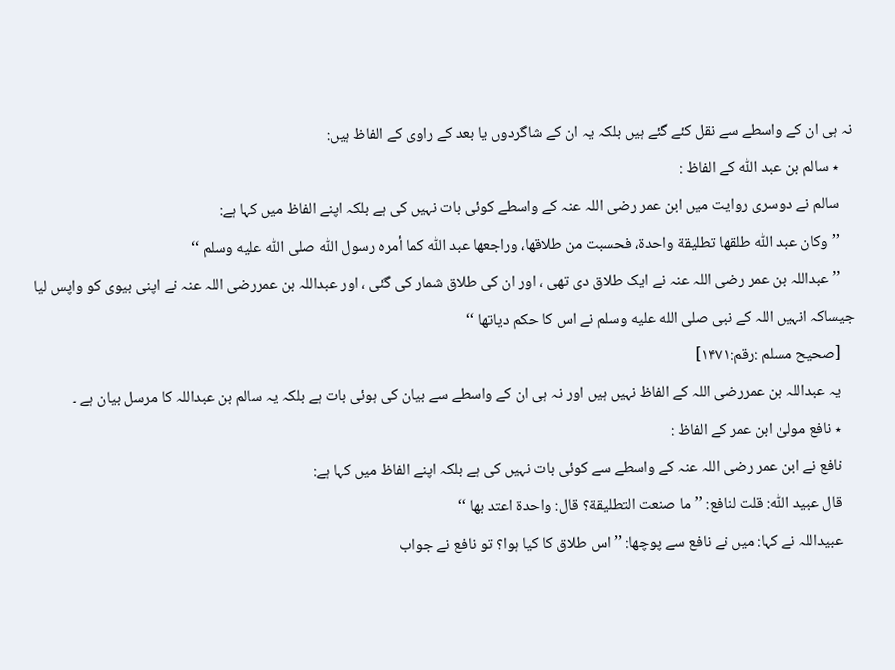نہ ہی ان کے واسطے سے نقل کئے گئے ہیں بلکہ یہ ان کے شاگردوں یا بعد کے راوی کے الفاظ ہیں:
    ٭ سالم بن عبد اللّٰہ کے الفاظ :
    سالم نے دوسری روایت میں ابن عمر رضی اللہ عنہ کے واسطے کوئی بات نہیں کی ہے بلکہ اپنے الفاظ میں کہا ہے:
    ’’وكان عبد اللّٰه طلقها تطليقة واحدة، فحسبت من طلاقها، وراجعها عبد اللّٰه كما أمره رسول اللّٰه صلى اللّٰه عليه وسلم ‘‘
    ’’ عبداللہ بن عمر رضی اللہ عنہ نے ایک طلاق دی تھی ، اور ان کی طلاق شمار کی گئی ، اور عبداللہ بن عمررضی اللہ عنہ نے اپنی بیوی کو واپس لیا جیساکہ انہیں اللہ کے نبی صلى الله عليه وسلم نے اس کا حکم دیاتھا ‘‘
    [صحیح مسلم :رقم:۱۴۷۱]
    یہ عبداللہ بن عمررضی اللہ کے الفاظ نہیں ہیں اور نہ ہی ان کے واسطے سے بیان کی ہوئی بات ہے بلکہ یہ سالم بن عبداللہ کا مرسل بیان ہے ۔
    ٭ نافع مولیٰ ابن عمر کے الفاظ :
    نافع نے ابن عمر رضی اللہ عنہ کے واسطے سے کوئی بات نہیں کی ہے بلکہ اپنے الفاظ میں کہا ہے:
    قال عبيد اللّٰه: قلت لنافع: ’’ما صنعت التطليقة؟ قال: واحدة اعتد بها ‘‘
    عبیداللہ نے کہا: میں نے نافع سے پوچھا: ’’اس طلاق کا کیا ہوا؟ تو نافع نے جواب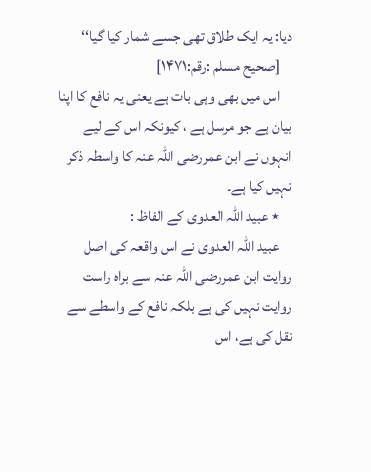دیا: یہ ایک طلاق تھی جسے شمار کیا گیا‘‘
    [صحیح مسلم :رقم:۱۴۷۱]
    اس میں بھی وہی بات ہے یعنی یہ نافع کا اپنا بیان ہے جو مرسل ہے ، کیونکہ اس کے لیے انہوں نے ابن عمررضی اللہ عنہ کا واسطہ ذکر نہیں کیا ہے۔
    ٭ عبید اللّٰہ العدوی کے الفاظ :
    عبید اللہ العدوی نے اس واقعہ کی اصل روایت ابن عمررضی اللہ عنہ سے براہ راست روایت نہیں کی ہے بلکہ نافع کے واسطے سے نقل کی ہے، اس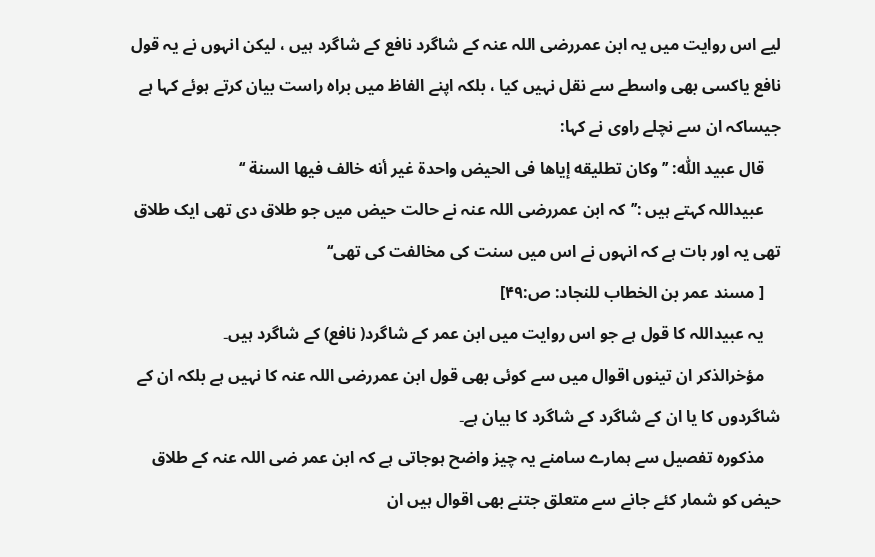لیے اس روایت میں یہ ابن عمررضی اللہ عنہ کے شاگرد نافع کے شاگرد ہیں ، لیکن انہوں نے یہ قول نافع یاکسی بھی واسطے سے نقل نہیں کیا ، بلکہ اپنے الفاظ میں براہ راست بیان کرتے ہوئے کہا ہے جیساکہ ان سے نچلے راوی نے کہا:
    قال عبيد اللّٰه: ’’وكان تطليقه إياها فى الحيض واحدة غير أنه خالف فيها السنة ‘‘
    عبیداللہ کہتے ہیں :’’کہ ابن عمررضی اللہ عنہ نے حالت حیض میں جو طلاق دی تھی ایک طلاق تھی یہ اور بات ہے کہ انہوں نے اس میں سنت کی مخالفت کی تھی‘‘
    [ مسند عمر بن الخطاب للنجاد: ص:۴۹]
    یہ عبیداللہ کا قول ہے جو اس روایت میں ابن عمر کے شاگرد( نافع) کے شاگرد ہیں۔
    مؤخرالذکر ان تینوں اقوال میں سے کوئی بھی قول ابن عمررضی اللہ عنہ کا نہیں ہے بلکہ ان کے شاگردوں کا یا ان کے شاگرد کے شاگرد کا بیان ہے۔
    مذکورہ تفصیل سے ہمارے سامنے یہ چیز واضح ہوجاتی ہے کہ ابن عمر ضی اللہ عنہ کے طلاق حیض کو شمار کئے جانے سے متعلق جتنے بھی اقوال ہیں ان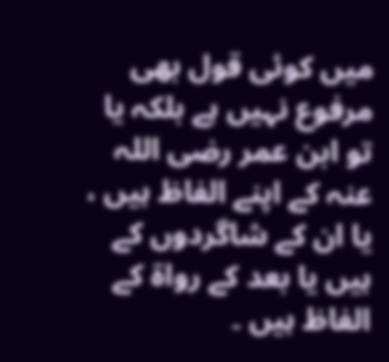میں کوئی قول بھی مرفوع نہیں ہے بلکہ یا تو ابن عمر رضی اللہ عنہ کے اپنے الفاظ ہیں ، یا ان کے شاگردوں کے ہیں یا بعد کے رواۃ کے الفاظ ہیں ۔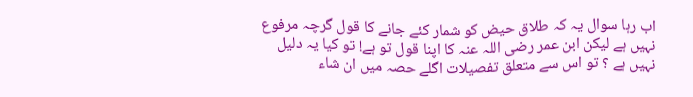اب رہا سوال یہ کہ طلاق حیض کو شمار کئے جانے کا قول گرچہ مرفوع نہیں ہے لیکن ابن عمر رضی اللہ عنہ کا اپنا قول تو ہے! تو کیا یہ دلیل نہیں ہے ؟ تو اس سے متعلق تفصیلات اگلے حصہ میں ان شاء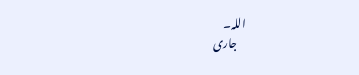اللہ۔
    جاری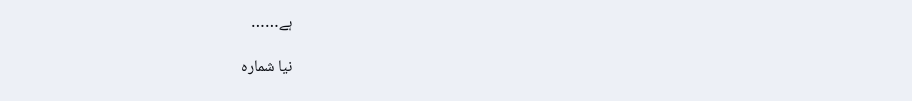ہے……

نیا شمارہ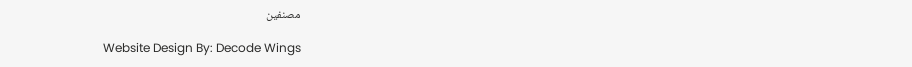مصنفین

Website Design By: Decode Wings